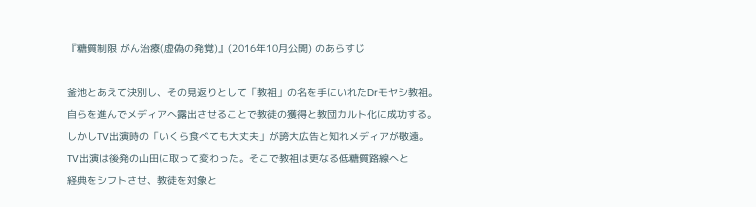『糖質制限 がん治療(虚偽の発覚)』(2016年10月公開) のあらすじ

釜池とあえて決別し、その見返りとして「教祖」の名を手にいれたDrモヤシ教祖。
自らを進んでメディアへ露出させることで教徒の獲得と教団カルト化に成功する。
しかしTV出演時の「いくら食べても大丈夫」が誇大広告と知れメディアが敬遠。
TV出演は後発の山田に取って変わった。そこで教祖は更なる低糖質路線へと
経典をシフトさせ、教徒を対象と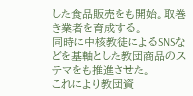した食品販売をも開始。取巻き業者を育成する。
同時に中核教徒によるSNSなどを基軸とした教団商品のステマをも推進させた。
これにより教団資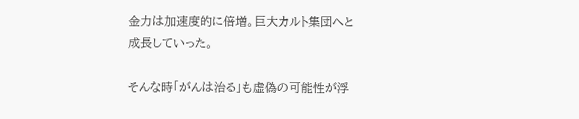金力は加速度的に倍増。巨大カルト集団へと成長していった。

そんな時「がんは治る」も虚偽の可能性が浮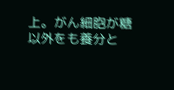上。がん細胞が糖以外をも養分と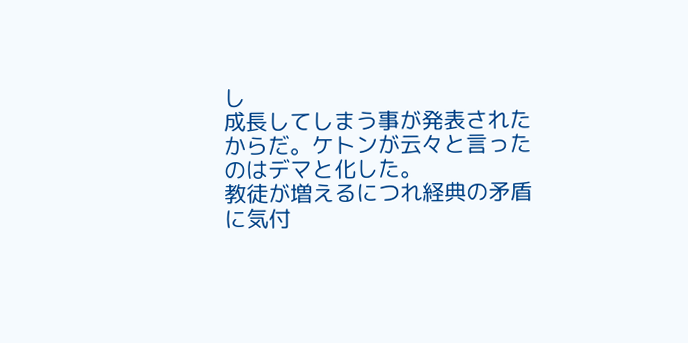し
成長してしまう事が発表されたからだ。ケトンが云々と言ったのはデマと化した。
教徒が増えるにつれ経典の矛盾に気付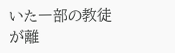いた一部の教徒が離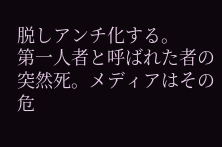脱しアンチ化する。
第一人者と呼ばれた者の突然死。メディアはその危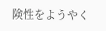険性をようやく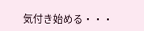気付き始める・・・